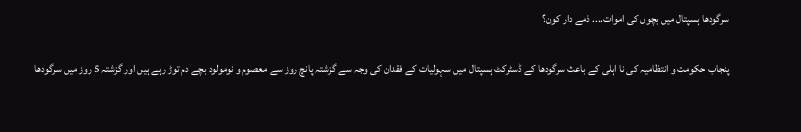سرگودھا ہسپتال میں بچوں کی اموات.... ذمے دار کون؟

پنجاب حکومت و انتظامیہ کی نا اہلی کے باعث سرگودھا کے ڈسٹرکٹ ہسپتال میں سہولیات کے فقدان کی وجہ سے گزشتہ پانچ روز سے معصوم و نومولود بچے دم توڑ رہے ہیں اور گزشتہ 5 روز میں سرگودھا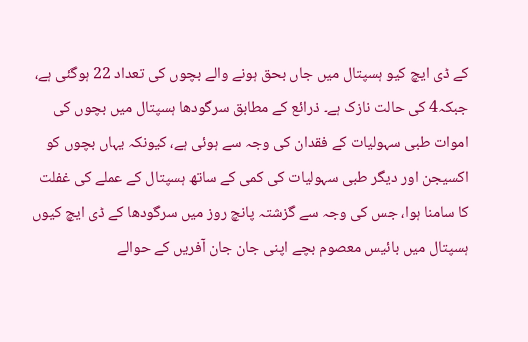کے ڈی ایچ کیو ہسپتال میں جاں بحق ہونے والے بچوں کی تعداد 22 ہوگئی ہے، جبکہ4 کی حالت نازک ہے۔ ذرائع کے مطابق سرگودھا ہسپتال میں بچوں کی اموات طبی سہولیات کے فقدان کی وجہ سے ہوئی ہے، کیونکہ یہاں بچوں کو اکسیجن اور دیگر طبی سہولیات کی کمی کے ساتھ ہسپتال کے عملے کی غفلت کا سامنا ہوا، جس کی وجہ سے گزشتہ پانچ روز میں سرگودھا کے ڈی ایچ کیوں ہسپتال میں بائیس معصوم بچے اپنی جان جان آفریں کے حوالے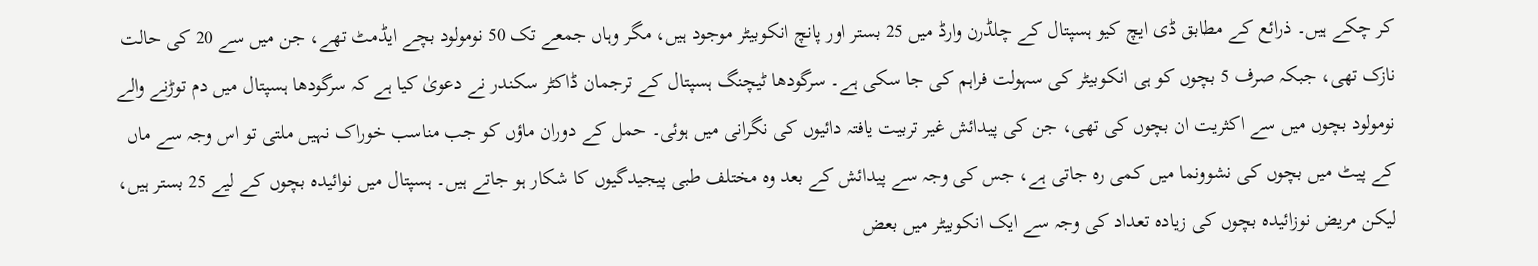کر چکے ہیں۔ ذرائع کے مطابق ڈی ایچ کیو ہسپتال کے چلڈرن وارڈ میں 25 بستر اور پانچ انکوبیٹر موجود ہیں، مگر وہاں جمعے تک 50 نومولود بچے ایڈمٹ تھے، جن میں سے 20 کی حالت نازک تھی، جبکہ صرف 5 بچوں کو ہی انکوبیٹر کی سہولت فراہم کی جا سکی ہے۔ سرگودھا ٹیچنگ ہسپتال کے ترجمان ڈاکٹر سکندر نے دعویٰ کیا ہے کہ سرگودھا ہسپتال میں دم توڑنے والے نومولود بچوں میں سے اکثریت ان بچوں کی تھی، جن کی پیدائش غیر تربیت یافتہ دائیوں کی نگرانی میں ہوئی۔ حمل کے دوران ماؤں کو جب مناسب خوراک نہیں ملتی تو اس وجہ سے ماں کے پیٹ میں بچوں کی نشوونما میں کمی رہ جاتی ہے، جس کی وجہ سے پیدائش کے بعد وہ مختلف طبی پیجیدگیوں کا شکار ہو جاتے ہیں۔ ہسپتال میں نوائیدہ بچوں کے لیے 25 بستر ہیں، لیکن مریض نوزائیدہ بچوں کی زیادہ تعداد کی وجہ سے ایک انکوبیٹر میں بعض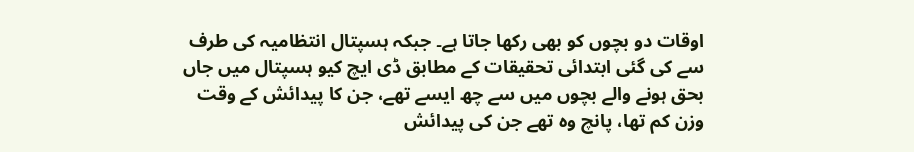اوقات دو بچوں کو بھی رکھا جاتا ہے۔ جبکہ ہسپتال انتظامیہ کی طرف سے کی گئی ابتدائی تحقیقات کے مطابق ڈی ایچ کیو ہسپتال میں جاں بحق ہونے والے بچوں میں سے چھ ایسے تھے، جن کا پیدائش کے وقت وزن کم تھا، پانچ وہ تھے جن کی پیدائش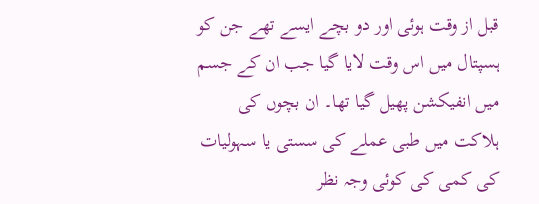قبل از وقت ہوئی اور دو بچے ایسے تھے جن کو ہسپتال میں اس وقت لایا گیا جب ان کے جسم میں انفیکشن پھیل گیا تھا۔ ان بچوں کی ہلاکت میں طبی عملے کی سستی یا سہولیات کی کمی کی کوئی وجہ نظر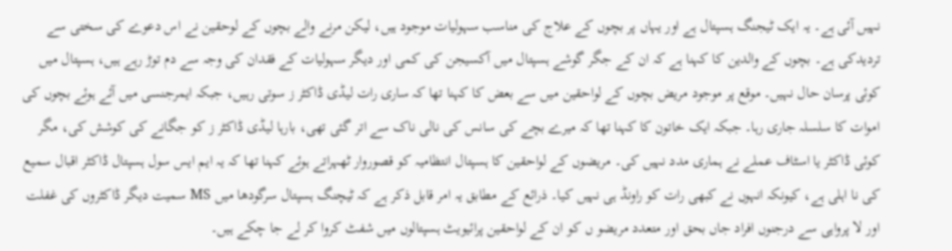نہیں آئی ہے۔ یہ ایک ٹیجنگ ہسپتال ہے اور یہاں پر بچوں کے علاج کی مناسب سہولیات موجود ہیں، لیکن مرنے والے بچوں کے لوحقین نے اس دعوے کی سختی سے تردیدکی ہے۔ بچوں کے والدین کا کہنا ہے کہ ان کے جگر گوشے ہسپتال میں آکسیجن کی کمی اور دیگر سہولیات کے فقدان کی وجہ سے دم توڑ رہے ہیں، ہسپتال میں کوئی پرسان حال نہیں۔ موقع پر موجود مریض بچوں کے لواحقین میں سے بعض کا کہنا تھا کہ ساری رات لیڈی ڈاکٹر ز سوتی رہیں، جبکہ ایمرجنسی میں آئے ہوئے بچوں کی اموات کا سلسلہ جاری رہا۔ جبکہ ایک خاتون کا کہنا تھا کہ میرے بچے کی سانس کی نالی ناک سے اتر گئی تھی، بارہا لیڈی ڈاکٹر ز کو جگانے کی کوشش کی، مگر کوئی ڈاکٹر یا اسٹاف عملے نے ہماری مدد نہیں کی۔ مریضوں کے لواحقین کا ہسپتال انتظامیہ کو قصوروار ٹھہراتے ہوئے کہنا تھا کہ یہ ایم ایس سول ہسپتال ڈاکٹر اقبال سمیع کی نا اہلی ہے، کیونکہ انہوں نے کبھی رات کو راونڈ ہی نہیں کیا۔ ذرائع کے مطابق یہ امر قابل ذکر ہے کہ ٹیچنگ ہسپتال سرگودھا میں MS سمیت دیگر ڈاکٹروں کی غفلت اور لا پرواہی سے درجنوں افراد جاں بحق اور متعدد مریضو ں کو ان کے لواحقین پرائیویٹ ہسپتالوں میں شفٹ کروا کر لے جا چکے ہیں۔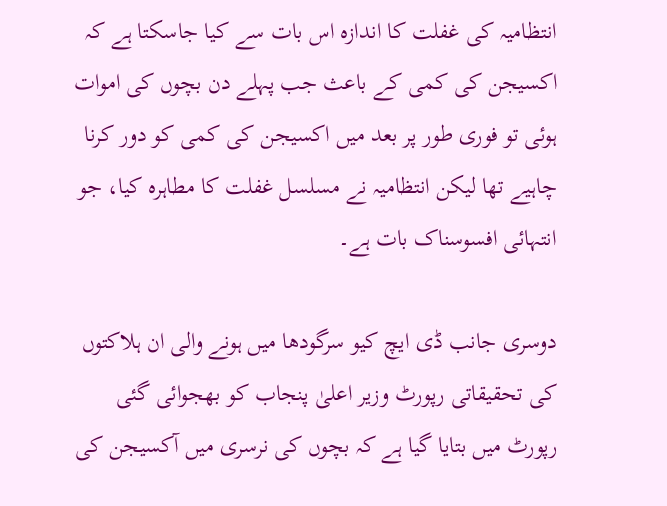انتظامیہ کی غفلت کا اندازہ اس بات سے کیا جاسکتا ہے کہ اکسیجن کی کمی کے باعث جب پہلے دن بچوں کی اموات ہوئی تو فوری طور پر بعد میں اکسیجن کی کمی کو دور کرنا چاہیے تھا لیکن انتظامیہ نے مسلسل غفلت کا مطاہرہ کیا، جو انتہائی افسوسناک بات ہے۔

دوسری جانب ڈی ایچ کیو سرگودھا میں ہونے والی ان ہلاکتوں کی تحقیقاتی رپورٹ وزیر اعلیٰ پنجاب کو بھجوائی گئی رپورٹ میں بتایا گیا ہے کہ بچوں کی نرسری میں آکسیجن کی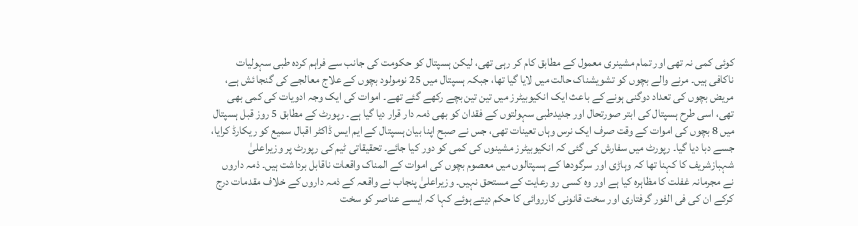کوئی کمی نہ تھی اور تمام مشینری معمول کے مطابق کام کر رہی تھی، لیکن ہسپتال کو حکومت کی جانب سے فراہم کردہ طبی سہولیات ناکافی ہیں۔ مرنے والے بچوں کو تشویشناک حالت میں لایا گیا تھا، جبکہ ہسپتال میں 25 نومولود بچوں کے علاج معالجے کی گنجا ئش ہے، مریض بچوں کی تعداد دوگنی ہونے کے باعث ایک انکیوبیٹرز میں تین تین بچے رکھے گئے تھے۔ اموات کی ایک وجہ ادویات کی کمی بھی تھی، اسی طرح ہسپتال کی ابتر صورتحال اور جدیدطبی سہولتوں کے فقدان کو بھی ذمہ دار قرار دیا گیا ہے۔ رپورٹ کے مطابق 5 روز قبل ہسپتال میں 8 بچوں کی اموات کے وقت صرف ایک نرس وہاں تعینات تھی، جس نے صبح اپنا بیان ہسپتال کے ایم ایس ڈاکٹر اقبال سمیع کو ریکارڈ کرایا، جسے دبا دیا گیا۔ رپورٹ میں سفارش کی گئی کہ انکیوبیٹرز مشینوں کی کمی کو دور کیا جائے۔ تحقیقاتی ٹیم کی رپورٹ پر وزیراعلیٰ شہبازشریف کا کہنا تھا کہ وہاڑی اور سرگودھا کے ہسپتالوں میں معصوم بچوں کی اموات کے المناک واقعات ناقابل برداشت ہیں۔ ذمہ داروں نے مجرمانہ غفلت کا مظاہرہ کیا ہے اور وہ کسی رو رعایت کے مستحق نہیں۔ وزیراعلیٰ پنجاب نے واقعہ کے ذمہ داروں کے خلاف مقدمات درج کرکے ان کی فی الفور گرفتاری اور سخت قانونی کارروائی کا حکم دیتے ہوئے کہا کہ ایسے عناصر کو سخت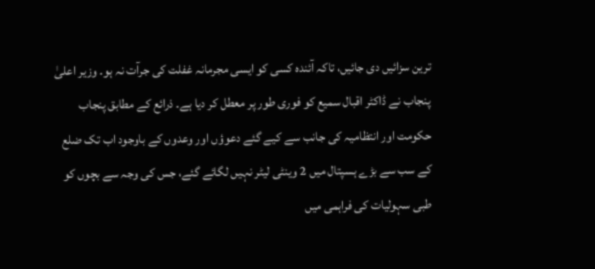ترین سزائیں دی جائیں، تاکہ آئندہ کسی کو ایسی مجرمانہ غفلت کی جرآت نہ ہو۔ وزیر اعلیٰ پنجاب نے ڈاکٹر اقبال سمیع کو فوری طور پر معطل کر دیا ہے۔ ذرائع کے مطابق پنجاب حکومت اور انتظامیہ کی جانب سے کیے گئے دعوؤں اور وعدوں کے باوجود اب تک ضلع کے سب سے بڑے ہسپتال میں 2 وینٹی لیٹر نہیں لگائے گئے، جس کی وجہ سے بچوں کو طبی سہولیات کی فراہمی میں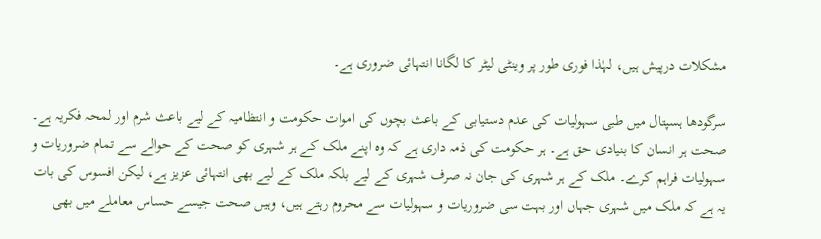مشکلات درپیش ہیں، لہٰذا فوری طور پر وینٹی لیٹر کا لگانا انتہائی ضروری ہے۔

سرگودھا ہسپتال میں طبی سہولیات کی عدم دستیابی کے باعث بچوں کی اموات حکومت و انتظامیہ کے لیے باعث شرم اور لمحہ فکریہ ہے۔ صحت ہر انسان کا بنیادی حق ہے۔ ہر حکومت کی ذمہ داری ہے کہ وہ اپنے ملک کے ہر شہری کو صحت کے حوالے سے تمام ضروریات و سہولیات فراہم کرے۔ ملک کے ہر شہری کی جان نہ صرف شہری کے لیے بلکہ ملک کے لیے بھی انتہائی عزیز ہے، لیکن افسوس کی بات یہ ہے کہ ملک میں شہری جہاں اور بہت سی ضروریات و سہولیات سے محروم رہتے ہیں، وہیں صحت جیسے حساس معاملے میں بھی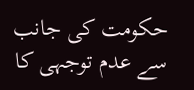حکومت کی جانب سے عدم توجہی کا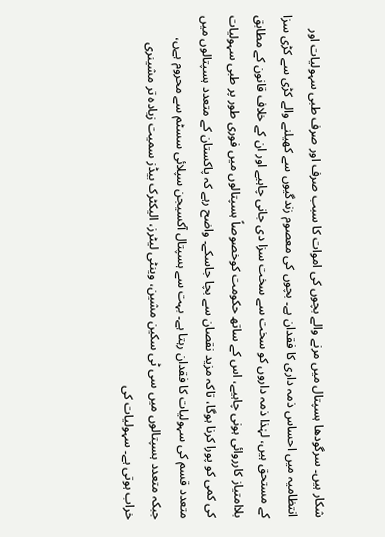شکار ہیں۔ سرگودھا ہسپتال میں مرنے والے بچوں کی اموات کا سبب صرف اور صرف طبی سہولیات اور انتظامیہ میں احساس ذمہ داری کا فقدان ہے۔ بچوں کی معصوم زندگیوں سے کھیلنے والے کڑی سے کڑی سزا کے مستحق ہیں، لہٰذا ذمہ داروں کو سخت سے سخت سزا دی جانی چاہیے اور ان کے خلاف قانون کے مطابق بلاامتیاز کارروائی ہونی چاہیے، اس کے ساتھ حکومت کوخصوصاً ہسپتالوں میں فوری طور پر طبی سہولیات کی کمی کو پورا کرنا ہوگا، تاکہ مزید نقصان سے بچا جاسکے۔ واضح رہے کہ پاکستان کے متعدد ہسپتالوں میں متعدد قسم کی سہولیات کا فقدان رہتا ہے۔ بہت سے ہسپتال آکسیجن سپلائی سسٹم سے محروم ہےں، جبکہ متعدد ہسپتالوں میں سی ٹی سکین مشین، وینٹی لیٹرز، الیکٹرک بیڈز سمیت زیادہ تر مشینری خراب ہوتی ہے۔ سہولیات کی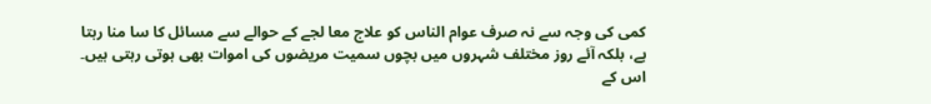کمی کی وجہ سے نہ صرف عوام الناس کو علاج معا لجے کے حوالے سے مسائل کا سا منا رہتا ہے، بلکہ آئے روز مختلف شہروں میں بچوں سمیت مریضوں کی اموات بھی ہوتی رہتی ہیں۔ اس کے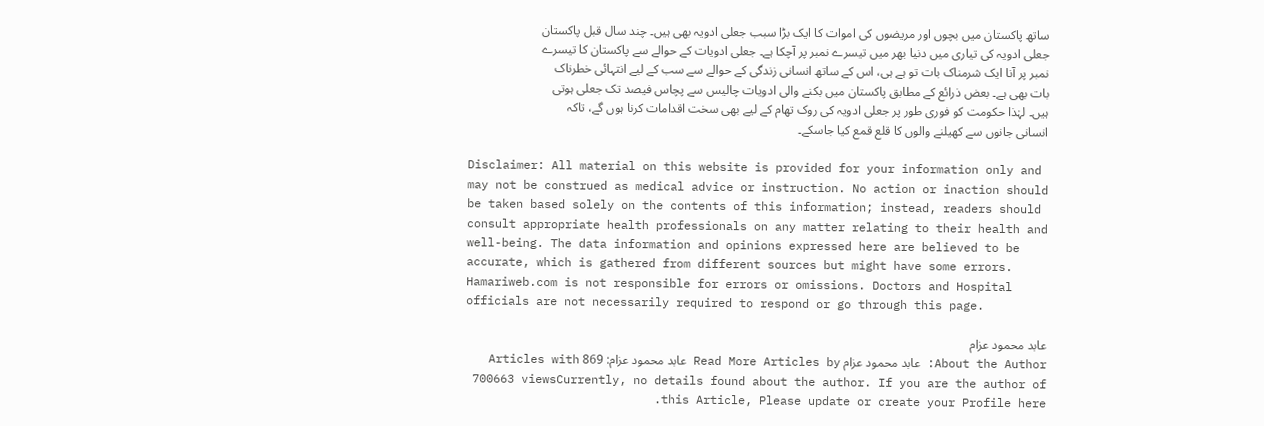ساتھ پاکستان میں بچوں اور مریضوں کی اموات کا ایک بڑا سبب جعلی ادویہ بھی ہیں۔ چند سال قبل پاکستان جعلی ادویہ کی تیاری میں دنیا بھر میں تیسرے نمبر پر آچکا ہے۔ جعلی ادویات کے حوالے سے پاکستان کا تیسرے نمبر پر آنا ایک شرمناک بات تو ہے ہی، اس کے ساتھ انسانی زندگی کے حوالے سے سب کے لیے انتہائی خطرناک بات بھی ہے۔ بعض ذرائع کے مطابق پاکستان میں بکنے والی ادویات چالیس سے پچاس فیصد تک جعلی ہوتی ہیں۔ لہٰذا حکومت کو فوری طور پر جعلی ادویہ کی روک تھام کے لیے بھی سخت اقدامات کرنا ہوں گے، تاکہ انسانی جانوں سے کھیلنے والوں کا قلع قمع کیا جاسکے۔

Disclaimer: All material on this website is provided for your information only and may not be construed as medical advice or instruction. No action or inaction should be taken based solely on the contents of this information; instead, readers should consult appropriate health professionals on any matter relating to their health and well-being. The data information and opinions expressed here are believed to be accurate, which is gathered from different sources but might have some errors. Hamariweb.com is not responsible for errors or omissions. Doctors and Hospital officials are not necessarily required to respond or go through this page.

عابد محمود عزام
About the Author: عابد محمود عزام Read More Articles by عابد محمود عزام: 869 Articles with 700663 viewsCurrently, no details found about the author. If you are the author of this Article, Please update or create your Profile here.